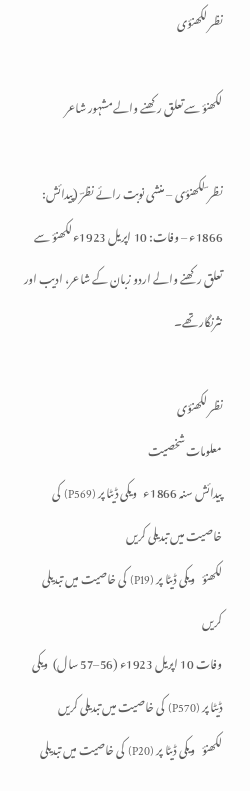نظر لکھنؤی

لکھنؤ سے تعلق رکھنے والے مشہور شاعر

نظر ؔ لکھنؤی – منشی نوبت رائے نظرؔ (پیدائش: 1866ء – وفات: 10 اپریل 1923ء لکھنؤ سے تعلق رکھنے والے اردو زبان کے شاعر، ادیب اور نثرنگار تھے۔

نظر لکھنؤی
معلومات شخصیت
پیدائش سنہ 1866ء   ویکی ڈیٹا پر (P569) کی خاصیت میں تبدیلی کریں
لکھنؤ   ویکی ڈیٹا پر (P19) کی خاصیت میں تبدیلی کریں
وفات 10 اپریل 1923ء (56–57 سال)  ویکی ڈیٹا پر (P570) کی خاصیت میں تبدیلی کریں
لکھنؤ   ویکی ڈیٹا پر (P20) کی خاصیت میں تبدیلی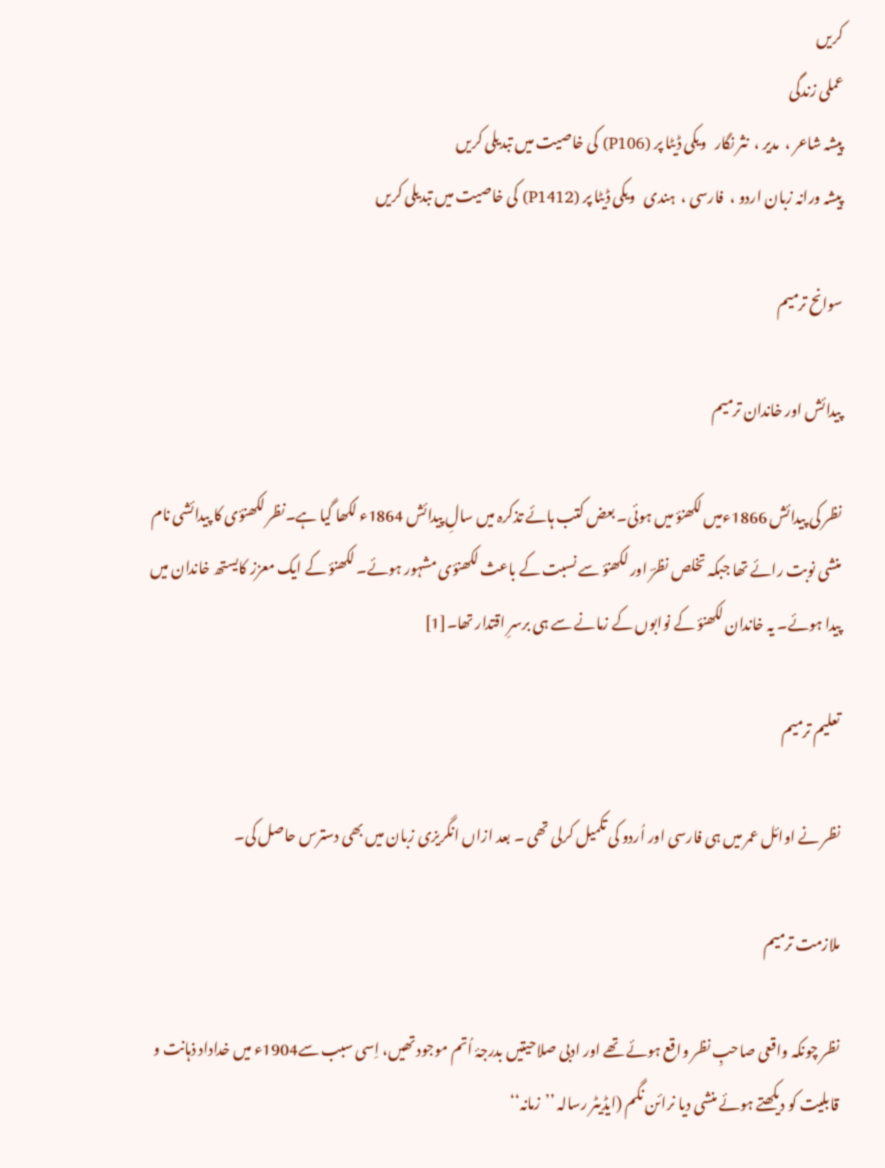کریں
عملی زندگی
پیشہ شاعر ،  مدیر ،  نثر نگار   ویکی ڈیٹا پر (P106) کی خاصیت میں تبدیلی کریں
پیشہ ورانہ زبان اردو ،  فارسی ،  ہندی   ویکی ڈیٹا پر (P1412) کی خاصیت میں تبدیلی کریں

سوانح ترمیم

پیدائش اور خاندان ترمیم

نظر کی پیدائش 1866ءمیں لکھنؤ میں ہوئی۔ بعض کتب ہائے تذکرہ میں سالِ پیدائش 1864ء لکھا گیا ہے۔نظر لکھنؤی کا پیدائشی نام منشی نوبت رائے تھا جبکہ تخلص نظرؔ اور لکھنؤ سے نسبت کے باعث لکھنؤی مشہور ہوئے۔ لکھنؤ کے ایک معزز کایستھ خاندان میں پیدا ہوئے۔ یہ خاندان لکھنؤ کے نوابوں کے زمانے سے ہی برسرِ اقتدار تھا۔[1]

تعلیم ترمیم

نظر نے اوائل عمر میں ہی فارسی اور اُردو کی تکمیل کرلی تھی ۔ بعد ازاں انگریزی زبان میں بھی دسترس حاصل کی۔

ملازمت ترمیم

نظر چونکہ واقعی صاحبِ نظر واقع ہوئے تھے اور ادبی صلاحیتیں بدرجۂ اُتم موجود تھیں، اِسی سبب سے1904ء میں خداداد ذہانت و قابلیت کو دیکھتے ہوئے منشی دیا نرائن نگم (ایڈیٹر رسالہ ’’زمانہ‘‘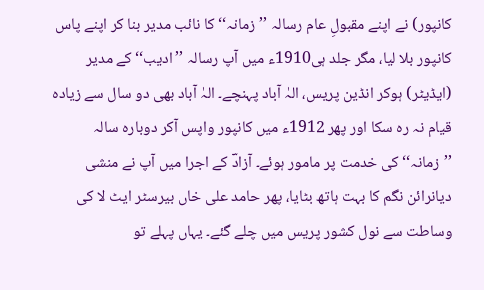کانپور) نے اپنے مقبولِ عام رسالہ ’’زمانہ‘‘ کا نائب مدیر بنا کر اپنے پاس کانپور بلا لیا، مگر جلد ہی1910ء میں آپ رسالہ ’’ادیب‘‘ کے مدیر (ایڈیٹر) ہوکر انڈین پریس، الہٰ آباد پہنچے۔ الہٰ آباد بھی دو سال سے زیادہ قیام نہ رہ سکا اور پھر 1912ء میں کانپور واپس آکر دوبارہ سالہ ’’زمانہ‘‘ کی خدمت پر مامور ہوئے۔ آزادؔ کے اجرا میں آپ نے منشی دیانرائن نگم کا بہت ہاتھ بٹایا، پھر حامد علی خاں بیرسٹر ایٹ لا کی وساطت سے نول کشور پریس میں چلے گئے۔ یہاں پہلے تو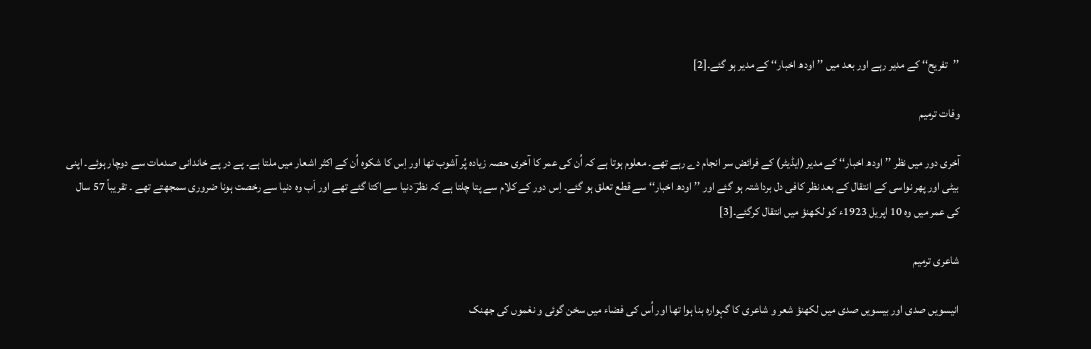’’تفریح‘‘ کے مدیر رہے اور بعد میں ’’اودھ اخبار‘‘ کے مدیر ہو گئے۔[2]

وفات ترمیم

آخری دور میں نظر ’’اودھ اخبار‘‘ کے مدیر (ایڈیٹر) کے فرائض سر انجام دے رہے تھے۔ معلوم ہوتا ہے کہ اُن کی عمر کا آخری حصہ زیادہ پُر آشوب تھا اور اِس کا شکوہ اُن کے اکثر اشعار میں ملتا ہے۔ پے در پے خاندانی صدمات سے دوچار ہوئے۔ اپنی بیٹی اور پھر نواسی کے انتقال کے بعد نظر کافی دل برداشتہ ہو گئے اور ’’ اودھ اخبار‘‘ سے قطع تعلق ہو گئے۔ اِس دور کے کلام سے پتا چلتا ہے کہ نظرؔ دنیا سے اکتا گئے تھے اور اَب وہ دنیا سے رخصت ہونا ضروری سمجھتے تھے ۔ تقریباً 57 سال کی عمر میں وہ 10 اپریل 1923ء کو لکھنؤ میں انتقال کرگئے۔[3]

شاعری ترمیم

انیسویں صدی اور بیسویں صدی میں لکھنؤ شعر و شاعری کا گہوارہ بنا ہوا تھا اور اُس کی فضاء میں سخن گوئی و نغموں کی جھنک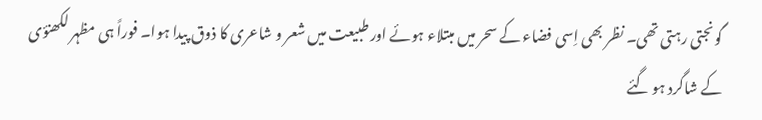گونجتی رہتی تھی۔ نظر بھی اِسی فضاء کے سحر میں مبتلاء ہوئے اور طبیعت میں شعر و شاعری کا ذوق پیدا ہوا۔ فوراً ہی مظہر لکھنؤی کے شاگرد ہو گئے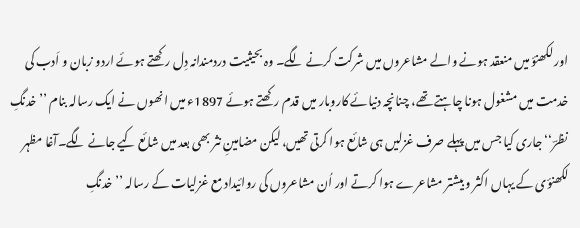اور لکھنؤ میں منعقد ہونے والے مشاعروں میں شرکت کرنے لگے۔ وہ بحیثیت دردمندانہ دِل رکھتے ہوئے اردو زبان و اَدب کی خدمت میں مشغول ہونا چاہتے تھے، چنانچہ دنیائے کاروبار میں قدم رکھتے ہوئے 1897ء میں انھوں نے ایک رسالہ بنام ’’خدنگِ نظرؔ‘‘ جاری کیا جس میں پہلے صرف غزلیں ہی شائع ہوا کرتی تھیں، لیکن مضامینِ نثر بھی بعد میں شائع کیے جانے لگے۔آغا مظہر لکھنؤی کے یہاں اکثر و بیشتر مشاعرے ہوا کرتے اور اُن مشاعروں کی روائیداد مع غزلیات کے رسالہ ’’خدنگِ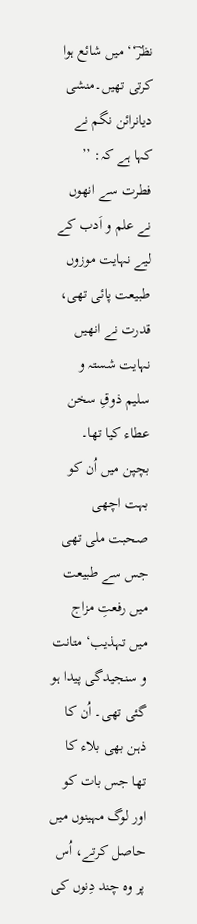نظرؔ‘‘ میں شائع ہوا کرتی تھیں۔منشی دیانرائن نگم نے کہا ہے کہ: ’’ فطرت سے انھوں نے علم و اَدب کے لیے نہایت موزوں طبیعت پائی تھی، قدرت نے انھیں نہایت شستہ و سلیم ذوقِ سخن عطاء کیا تھا۔ بچپن میں اُن کو بہت اچھی صحبت ملی تھی جس سے طبیعت میں رفعتِ مزاج میں تہذیب‘ متانت و سنجیدگی پیدا ہو گئی تھی۔ اُن کا ذہن بھی بلاء کا تھا جس بات کو اور لوگ مہینوں میں حاصل کرتے، اُس پر وہ چند دِنوں کی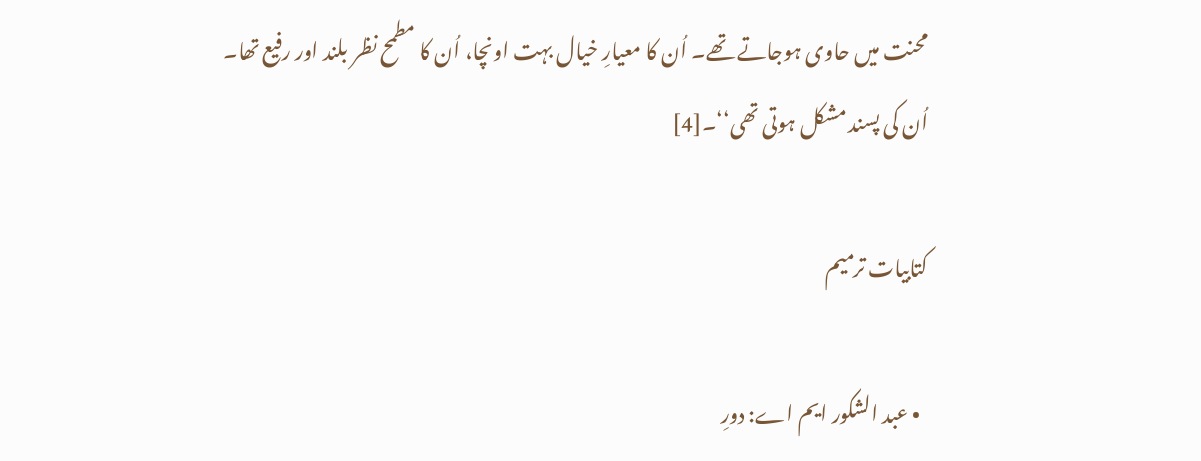محنت میں حاوی ہوجاتے تھے۔ اُن کا معیارِ خیال بہت اونچا، اُن کا مطمح نظر بلند اور رفیع تھا۔ اُن کی پسند مشکل ہوتی تھی‘‘۔[4]

کتابیات ترمیم

  • عبد الشکور ایم اے: دورِ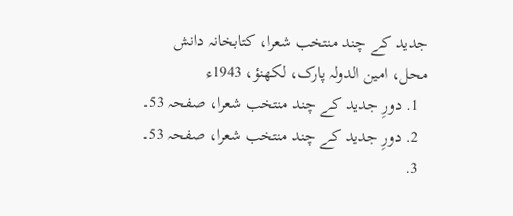جدید کے چند منتخب شعرا، کتابخانہ دانش محل، امین الدولہ پارک، لکھنؤ، 1943ء
  1. دورِ جدید کے چند منتخب شعرا، صفحہ 53۔
  2. دورِ جدید کے چند منتخب شعرا، صفحہ 53۔
  3.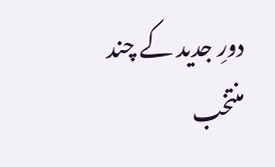دورِ جدید کے چند منتخب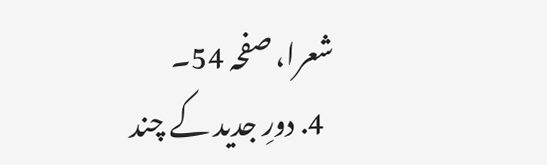شعرا، صفحہ 54۔
  4. دورِ جدید کے چند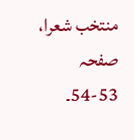منتخب شعرا، صفحہ 53-54۔